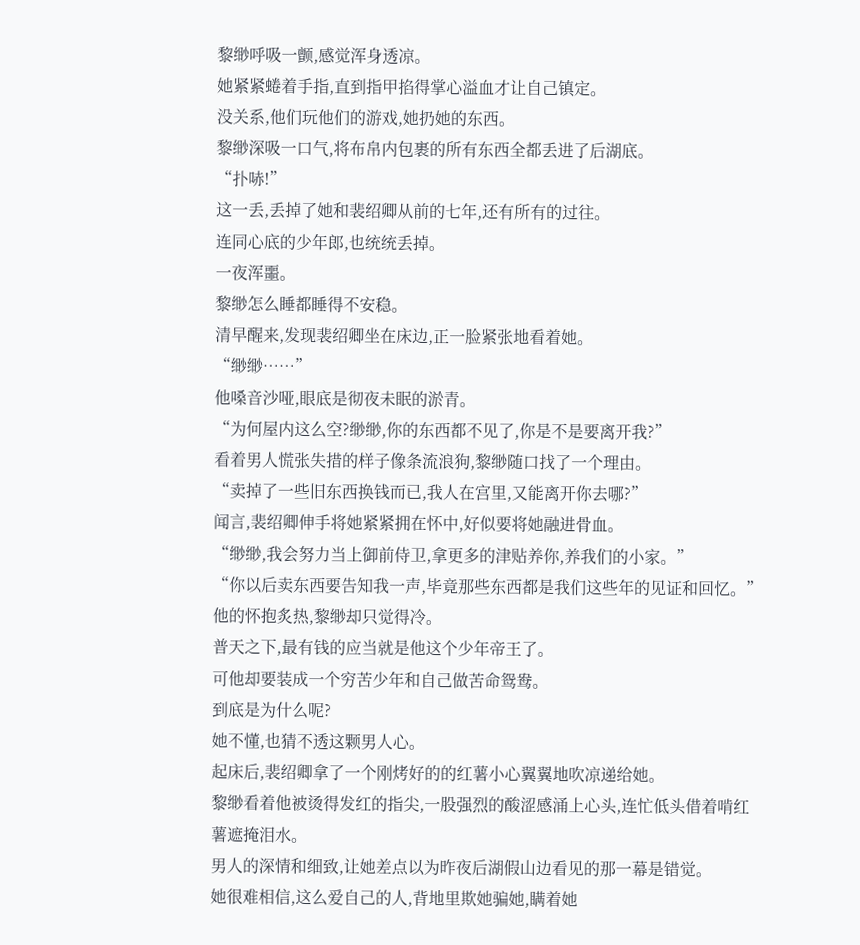黎缈呼吸一颤,感觉浑身透凉。
她紧紧蜷着手指,直到指甲掐得掌心溢血才让自己镇定。
没关系,他们玩他们的游戏,她扔她的东西。
黎缈深吸一口气,将布帛内包裹的所有东西全都丢进了后湖底。
“扑哧!”
这一丢,丢掉了她和裴绍卿从前的七年,还有所有的过往。
连同心底的少年郎,也统统丢掉。
一夜浑噩。
黎缈怎么睡都睡得不安稳。
清早醒来,发现裴绍卿坐在床边,正一脸紧张地看着她。
“缈缈……”
他嗓音沙哑,眼底是彻夜未眠的淤青。
“为何屋内这么空?缈缈,你的东西都不见了,你是不是要离开我?”
看着男人慌张失措的样子像条流浪狗,黎缈随口找了一个理由。
“卖掉了一些旧东西换钱而已,我人在宫里,又能离开你去哪?”
闻言,裴绍卿伸手将她紧紧拥在怀中,好似要将她融进骨血。
“缈缈,我会努力当上御前侍卫,拿更多的津贴养你,养我们的小家。”
“你以后卖东西要告知我一声,毕竟那些东西都是我们这些年的见证和回忆。”
他的怀抱炙热,黎缈却只觉得冷。
普天之下,最有钱的应当就是他这个少年帝王了。
可他却要装成一个穷苦少年和自己做苦命鸳鸯。
到底是为什么呢?
她不懂,也猜不透这颗男人心。
起床后,裴绍卿拿了一个刚烤好的的红薯小心翼翼地吹凉递给她。
黎缈看着他被烫得发红的指尖,一股强烈的酸涩感涌上心头,连忙低头借着啃红薯遮掩泪水。
男人的深情和细致,让她差点以为昨夜后湖假山边看见的那一幕是错觉。
她很难相信,这么爱自己的人,背地里欺她骗她,瞒着她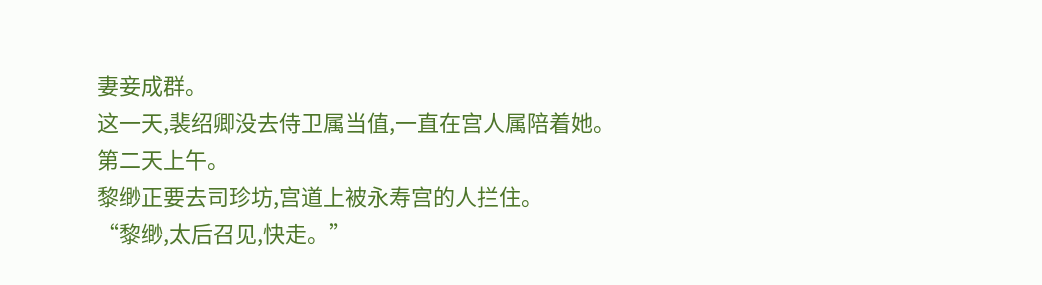妻妾成群。
这一天,裴绍卿没去侍卫属当值,一直在宫人属陪着她。
第二天上午。
黎缈正要去司珍坊,宫道上被永寿宫的人拦住。
“黎缈,太后召见,快走。”